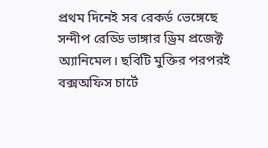প্রথম দিনেই সব রেকর্ড ভেঙ্গেছে সন্দীপ রেড্ডি ভাঙ্গার ড্রিম প্রজেক্ট অ্যানিমেল। ছবিটি মুক্তির পরপরই বক্সঅফিস চার্টে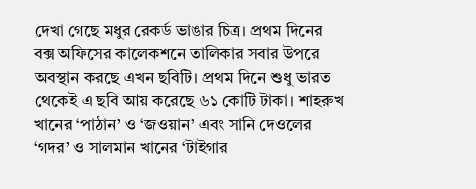দেখা গেছে মধুর রেকর্ড ভাঙার চিত্র। প্রথম দিনের বক্স অফিসের কালেকশনে তালিকার সবার উপরে অবস্থান করছে এখন ছবিটি। প্রথম দিনে শুধু ভারত থেকেই এ ছবি আয় করেছে ৬১ কোটি টাকা। শাহরুখ খানের ‘পাঠান’ ও ‘জওয়ান’ এবং সানি দেওলের ‘গদর’ ও সালমান খানের ‘টাইগার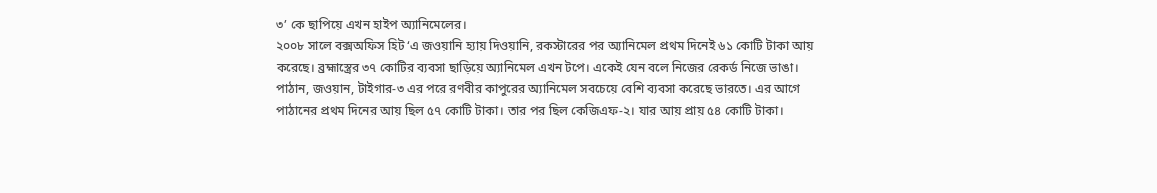৩’ কে ছাপিয়ে এখন হাইপ অ্যানিমেলের।
২০০৮ সালে বক্সঅফিস হিট ‘এ জওয়ানি হ্যায় দিওয়ানি, রকস্টারের পর অ্যানিমেল প্রথম দিনেই ৬১ কোটি টাকা আয় করেছে। ব্রহ্মাস্ত্রের ৩৭ কোটির ব্যবসা ছাড়িয়ে অ্যানিমেল এখন টপে। একেই যেন বলে নিজের রেকর্ড নিজে ভাঙা।
পাঠান, জওয়ান, টাইগার-৩ এর পরে রণবীর কাপুরের অ্যানিমেল সবচেয়ে বেশি ব্যবসা করেছে ভারতে। এর আগে পাঠানের প্রথম দিনের আয় ছিল ৫৭ কোটি টাকা। তার পর ছিল কেজিএফ-২। যার আয় প্রায় ৫৪ কোটি টাকা।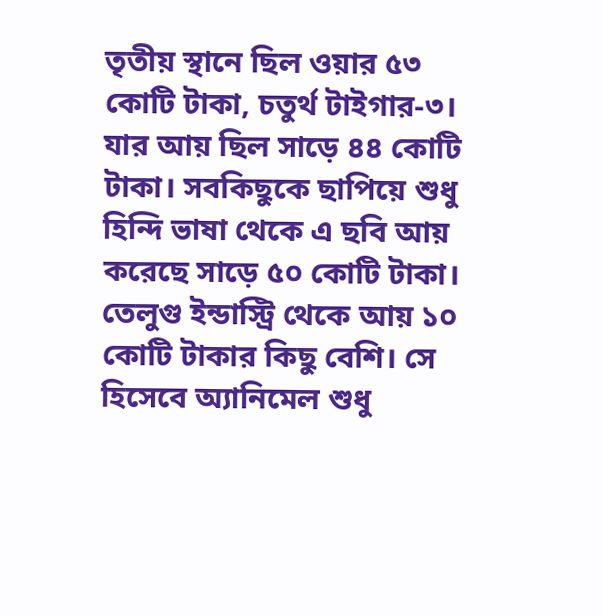তৃতীয় স্থানে ছিল ওয়ার ৫৩ কোটি টাকা, চতুর্থ টাইগার-৩।
যার আয় ছিল সাড়ে ৪৪ কোটি টাকা। সবকিছুকে ছাপিয়ে শুধু হিন্দি ভাষা থেকে এ ছবি আয় করেছে সাড়ে ৫০ কোটি টাকা। তেলুগু ইন্ডাস্ট্রি থেকে আয় ১০ কোটি টাকার কিছু বেশি। সে হিসেবে অ্যানিমেল শুধু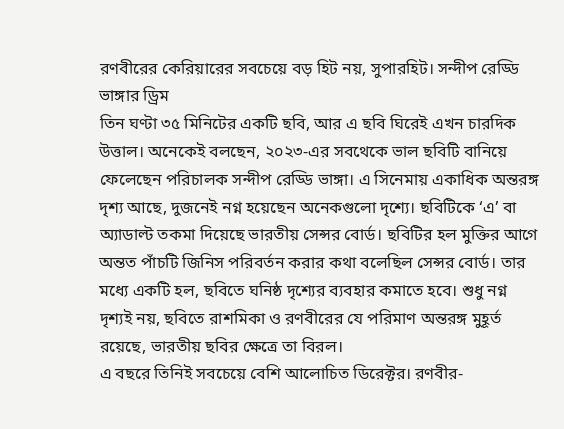রণবীরের কেরিয়ারের সবচেয়ে বড় হিট নয়, সুপারহিট। সন্দীপ রেড্ডি ভাঙ্গার ড্রিম
তিন ঘণ্টা ৩৫ মিনিটের একটি ছবি, আর এ ছবি ঘিরেই এখন চারদিক উত্তাল। অনেকেই বলছেন, ২০২৩-এর সবথেকে ভাল ছবিটি বানিয়ে ফেলেছেন পরিচালক সন্দীপ রেড্ডি ভাঙ্গা। এ সিনেমায় একাধিক অন্তরঙ্গ দৃশ্য আছে, দুজনেই নগ্ন হয়েছেন অনেকগুলো দৃশ্যে। ছবিটিকে ‘এ’ বা অ্যাডাল্ট তকমা দিয়েছে ভারতীয় সেন্সর বোর্ড। ছবিটির হল মুক্তির আগে অন্তত পাঁচটি জিনিস পরিবর্তন করার কথা বলেছিল সেন্সর বোর্ড। তার মধ্যে একটি হল, ছবিতে ঘনিষ্ঠ দৃশ্যের ব্যবহার কমাতে হবে। শুধু নগ্ন দৃশ্যই নয়, ছবিতে রাশমিকা ও রণবীরের যে পরিমাণ অন্তরঙ্গ মুহূর্ত রয়েছে, ভারতীয় ছবির ক্ষেত্রে তা বিরল।
এ বছরে তিনিই সবচেয়ে বেশি আলোচিত ডিরেক্টর। রণবীর-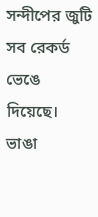সন্দীপের জুটি সব রেকর্ড ভেঙে দিয়েছে। ভাঙা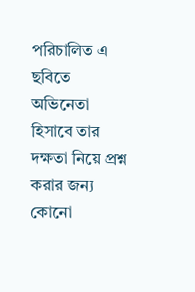পরিচালিত এ ছবিতে অভিনেতা হিসাবে তার দক্ষতা নিয়ে প্রশ্ন করার জন্য কোনো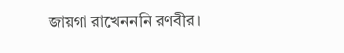জায়গা রাখেনননি রণবীর।